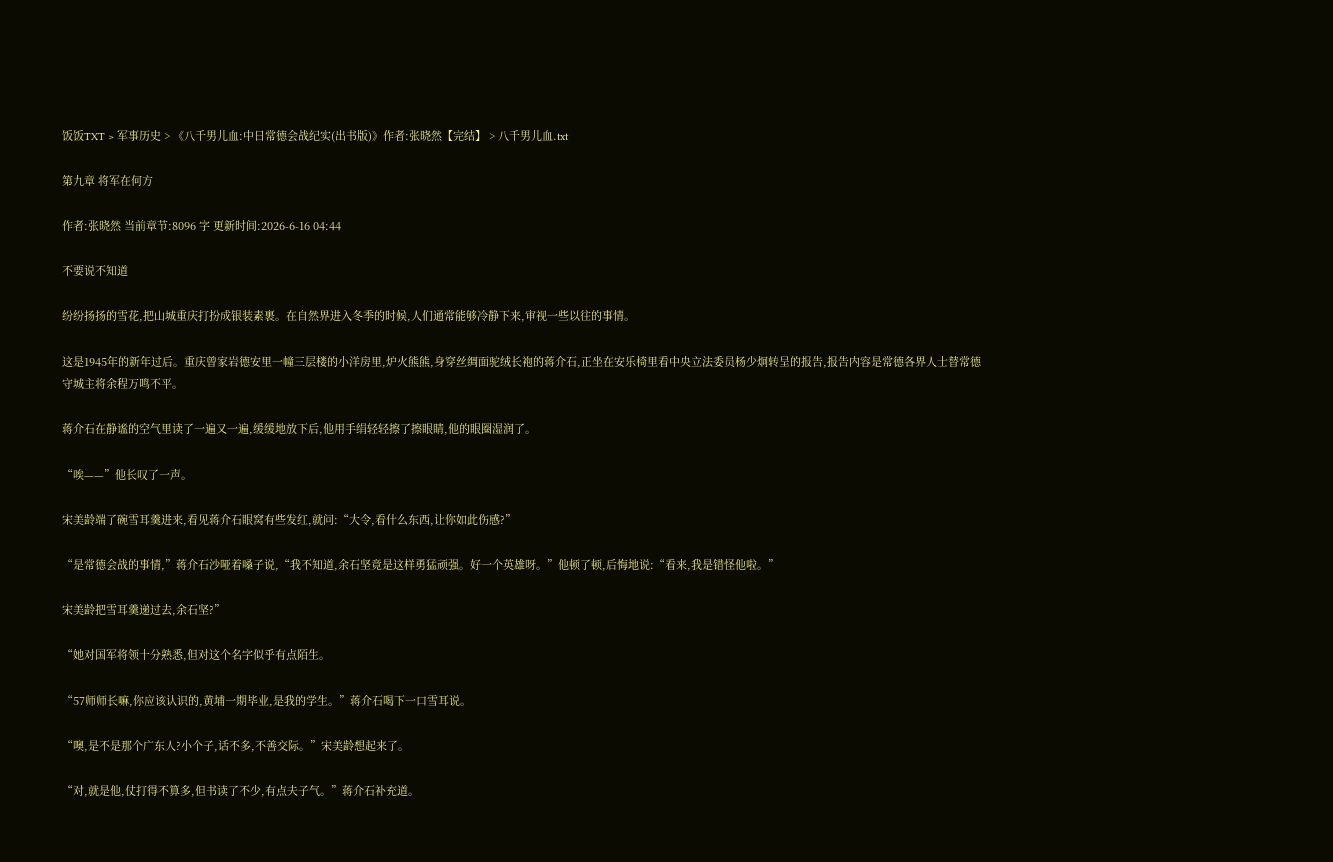饭饭TXT > 军事历史 > 《八千男儿血:中日常德会战纪实(出书版)》作者:张晓然【完结】 > 八千男儿血.txt

第九章 将军在何方

作者:张晓然 当前章节:8096 字 更新时间:2026-6-16 04:44

不要说不知道

纷纷扬扬的雪花,把山城重庆打扮成银装素裹。在自然界进入冬季的时候,人们通常能够冷静下来,审视一些以往的事情。

这是1945年的新年过后。重庆曾家岩德安里一幢三层楼的小洋房里,炉火熊熊,身穿丝绸面驼绒长袍的蒋介石,正坐在安乐椅里看中央立法委员杨少炯转呈的报告,报告内容是常德各界人士替常德守城主将余程万鸣不平。

蒋介石在静谧的空气里读了一遍又一遍,缓缓地放下后,他用手绢轻轻擦了擦眼睛,他的眼圈湿润了。

“唉——”他长叹了一声。

宋美龄端了碗雪耳羹进来,看见蒋介石眼窝有些发红,就问:“大令,看什么东西,让你如此伤感?”

“是常德会战的事情,”蒋介石沙哑着嗓子说,“我不知道,余石坚竟是这样勇猛顽强。好一个英雄呀。”他顿了顿,后悔地说:“看来,我是错怪他啦。”

宋美龄把雪耳羹递过去,余石坚?”

“她对国军将领十分熟悉,但对这个名字似乎有点陌生。

“57师师长嘛,你应该认识的,黄埔一期毕业,是我的学生。”蒋介石喝下一口雪耳说。

“噢,是不是那个广东人?小个子,话不多,不善交际。”宋美龄想起来了。

“对,就是他,仗打得不算多,但书读了不少,有点夫子气。”蒋介石补充道。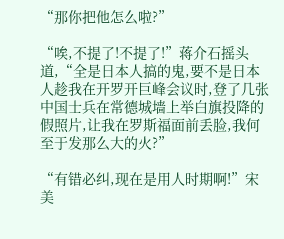“那你把他怎么啦?”

“唉,不提了!不提了!”蒋介石摇头道,“全是日本人搞的鬼,要不是日本人趁我在开罗开巨峰会议时,登了几张中国士兵在常德城墙上举白旗投降的假照片,让我在罗斯福面前丢脸,我何至于发那么大的火?”

“有错必纠,现在是用人时期啊!”宋美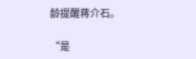龄提醒蒋介石。

“是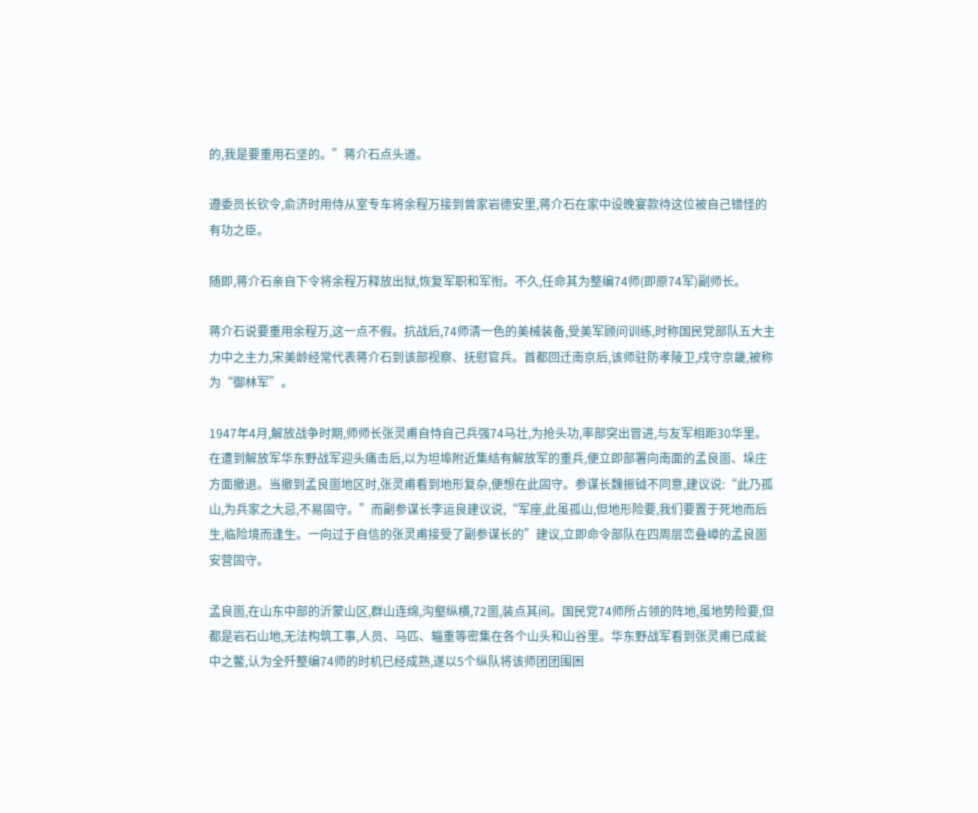的,我是要重用石坚的。”蒋介石点头道。

遵委员长钦令,俞济时用侍从室专车将余程万接到曾家岩德安里,蒋介石在家中设晚宴款待这位被自己错怪的有功之臣。

随即,蒋介石亲自下令将余程万释放出狱,恢复军职和军衔。不久,任命其为整编74师(即原74军)副师长。

蒋介石说要重用余程万,这一点不假。抗战后,74师清一色的美械装备,受美军顾问训练,时称国民党部队五大主力中之主力,宋美龄经常代表蒋介石到该部视察、抚慰官兵。首都回迁南京后,该师驻防孝陵卫,戍守京畿,被称为“御林军”。

1947年4月,解放战争时期,师师长张灵甫自恃自己兵强74马壮,为抢头功,率部突出冒进,与友军相距30华里。在遭到解放军华东野战军迎头痛击后,以为坦埠附近集结有解放军的重兵,便立即部署向南面的孟良崮、垛庄方面撤退。当撤到孟良崮地区时,张灵甫看到地形复杂,便想在此固守。参谋长魏振钺不同意,建议说:“此乃孤山,为兵家之大忌,不易固守。”而副参谋长李运良建议说,“军座,此虽孤山,但地形险要,我们要置于死地而后生,临险境而逢生。一向过于自信的张灵甫接受了副参谋长的”建议,立即命令部队在四周层峦叠嶂的孟良崮安营固守。

孟良崮,在山东中部的沂蒙山区,群山连绵,沟壑纵横,72崮,装点其间。国民党74师所占领的阵地,虽地势险要,但都是岩石山地,无法构筑工事,人员、马匹、辎重等密集在各个山头和山谷里。华东野战军看到张灵甫已成瓮中之鳖,认为全歼整编74师的时机已经成熟,遂以5个纵队将该师团团围困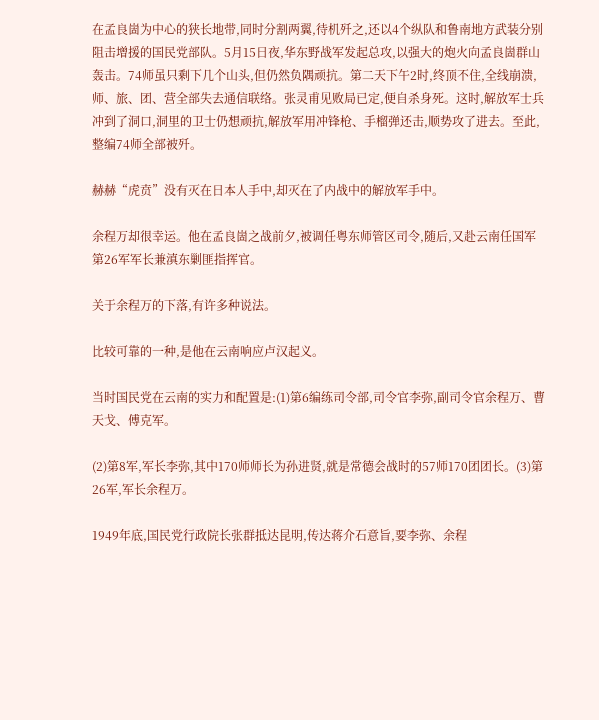在孟良崮为中心的狭长地带,同时分割两翼,待机歼之,还以4个纵队和鲁南地方武装分别阻击增援的国民党部队。5月15日夜,华东野战军发起总攻,以强大的炮火向孟良崮群山轰击。74师虽只剩下几个山头,但仍然负隅顽抗。第二天下午2时,终顶不住,全线崩溃,师、旅、团、营全部失去通信联络。张灵甫见败局已定,便自杀身死。这时,解放军士兵冲到了洞口,洞里的卫士仍想顽抗,解放军用冲锋枪、手榴弹还击,顺势攻了进去。至此,整编74师全部被歼。

赫赫“虎贲”没有灭在日本人手中,却灭在了内战中的解放军手中。

余程万却很幸运。他在孟良崮之战前夕,被调任粤东师管区司令,随后,又赴云南任国军第26军军长兼滇东剿匪指挥官。

关于余程万的下落,有许多种说法。

比较可靠的一种,是他在云南响应卢汉起义。

当时国民党在云南的实力和配置是:(1)第6编练司令部,司令官李弥,副司令官余程万、曹天戈、傅克军。

(2)第8军,军长李弥,其中170师师长为孙进贤,就是常德会战时的57师170团团长。(3)第26军,军长余程万。

1949年底,国民党行政院长张群抵达昆明,传达蒋介石意旨,要李弥、余程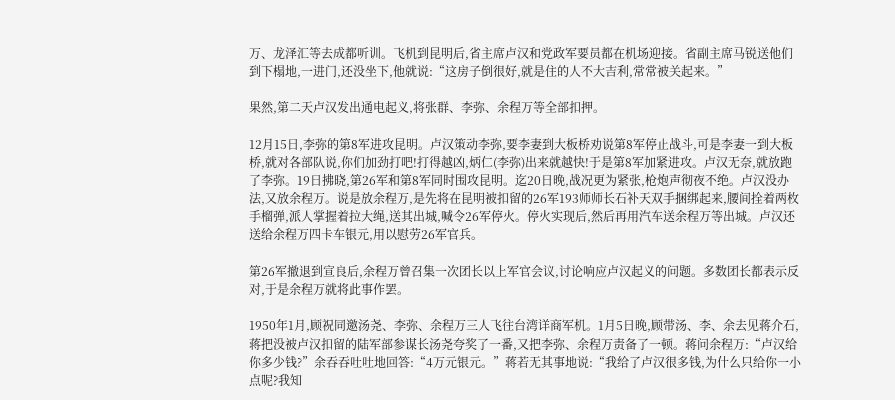万、龙泽汇等去成都听训。飞机到昆明后,省主席卢汉和党政军要员都在机场迎接。省副主席马锐送他们到下榻地,一进门,还没坐下,他就说:“这房子倒很好,就是住的人不大吉利,常常被关起来。”

果然,第二天卢汉发出通电起义,将张群、李弥、余程万等全部扣押。

12月15日,李弥的第8军进攻昆明。卢汉策动李弥,要李妻到大板桥劝说第8军停止战斗,可是李妻一到大板桥,就对各部队说,你们加劲打吧!打得越凶,炳仁(李弥)出来就越快!于是第8军加紧进攻。卢汉无奈,就放跑了李弥。19日拂晓,第26军和第8军同时围攻昆明。迄20日晚,战况更为紧张,枪炮声彻夜不绝。卢汉没办法,又放余程万。说是放余程万,是先将在昆明被扣留的26军193师师长石补天双手捆绑起来,腰间拴着两枚手榴弹,派人掌握着拉大绳,送其出城,喊令26军停火。停火实现后,然后再用汽车送余程万等出城。卢汉还送给余程万四卡车银元,用以慰劳26军官兵。

第26军撤退到宣良后,余程万曾召集一次团长以上军官会议,讨论响应卢汉起义的问题。多数团长都表示反对,于是余程万就将此事作罢。

1950年1月,顾祝同邀汤尧、李弥、余程万三人飞往台湾详商军机。1月5日晚,顾带汤、李、余去见蒋介石,蒋把没被卢汉扣留的陆军部参谋长汤尧夸奖了一番,又把李弥、余程万责备了一顿。蒋问余程万:“卢汉给你多少钱?”余吞吞吐吐地回答:“4万元银元。”蒋若无其事地说:“我给了卢汉很多钱,为什么只给你一小点呢?我知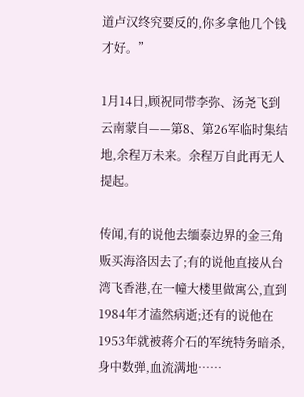道卢汉终究要反的,你多拿他几个钱才好。”

1月14日,顾祝同带李弥、汤尧飞到云南蒙自——第8、第26军临时集结地,余程万未来。余程万自此再无人提起。

传闻,有的说他去缅泰边界的金三角贩买海洛因去了;有的说他直接从台湾飞香港,在一幢大楼里做寓公,直到1984年才溘然病逝;还有的说他在1953年就被蒋介石的军统特务暗杀,身中数弹,血流满地……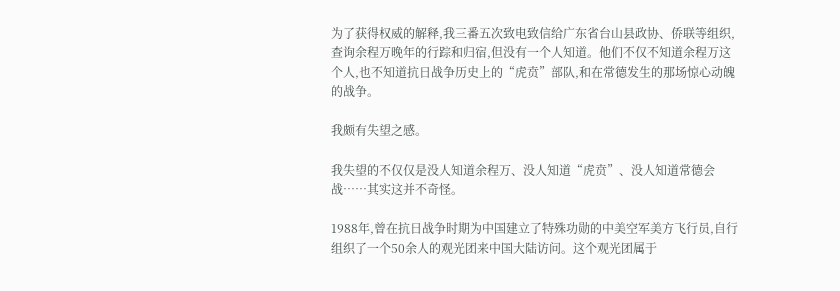为了获得权威的解释,我三番五次致电致信给广东省台山县政协、侨联等组织,查询余程万晚年的行踪和归宿,但没有一个人知道。他们不仅不知道余程万这个人,也不知道抗日战争历史上的“虎贲”部队,和在常德发生的那场惊心动魄的战争。

我颇有失望之感。

我失望的不仅仅是没人知道余程万、没人知道“虎贲”、没人知道常德会战……其实这并不奇怪。

1988年,曾在抗日战争时期为中国建立了特殊功勋的中美空军美方飞行员,自行组织了一个50余人的观光团来中国大陆访问。这个观光团属于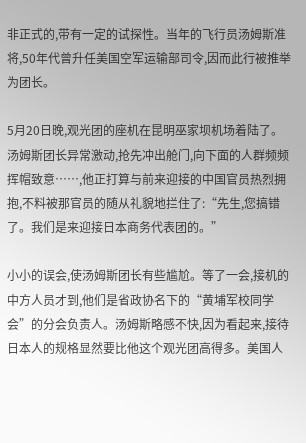非正式的,带有一定的试探性。当年的飞行员汤姆斯准将,50年代曾升任美国空军运输部司令,因而此行被推举为团长。

5月20日晚,观光团的座机在昆明巫家坝机场着陆了。汤姆斯团长异常激动,抢先冲出舱门,向下面的人群频频挥帽致意……,他正打算与前来迎接的中国官员热烈拥抱,不料被那官员的随从礼貌地拦住了:“先生,您搞错了。我们是来迎接日本商务代表团的。”

小小的误会,使汤姆斯团长有些尴尬。等了一会,接机的中方人员才到,他们是省政协名下的“黄埔军校同学会”的分会负责人。汤姆斯略感不快,因为看起来,接待日本人的规格显然要比他这个观光团高得多。美国人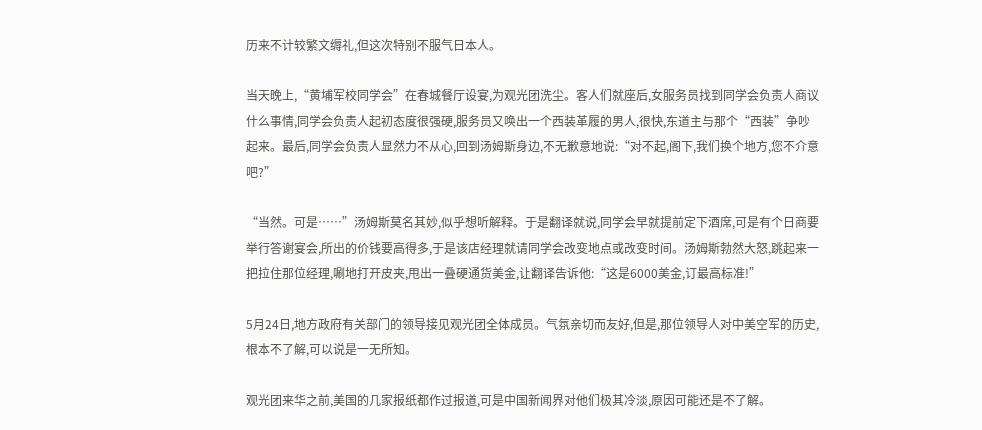历来不计较繁文缛礼,但这次特别不服气日本人。

当天晚上,“黄埔军校同学会”在春城餐厅设宴,为观光团洗尘。客人们就座后,女服务员找到同学会负责人商议什么事情,同学会负责人起初态度很强硬,服务员又唤出一个西装革履的男人,很快,东道主与那个“西装”争吵起来。最后,同学会负责人显然力不从心,回到汤姆斯身边,不无歉意地说:“对不起,阁下,我们换个地方,您不介意吧?”

“当然。可是……”汤姆斯莫名其妙,似乎想听解释。于是翻译就说,同学会早就提前定下酒席,可是有个日商要举行答谢宴会,所出的价钱要高得多,于是该店经理就请同学会改变地点或改变时间。汤姆斯勃然大怒,跳起来一把拉住那位经理,唰地打开皮夹,甩出一叠硬通货美金,让翻译告诉他:“这是6000美金,订最高标准!”

5月24日,地方政府有关部门的领导接见观光团全体成员。气氛亲切而友好,但是,那位领导人对中美空军的历史,根本不了解,可以说是一无所知。

观光团来华之前,美国的几家报纸都作过报道,可是中国新闻界对他们极其冷淡,原因可能还是不了解。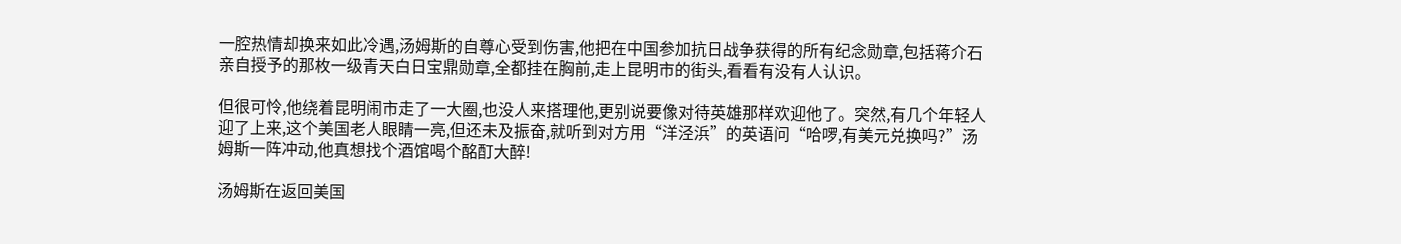一腔热情却换来如此冷遇,汤姆斯的自尊心受到伤害,他把在中国参加抗日战争获得的所有纪念勋章,包括蒋介石亲自授予的那枚一级青天白日宝鼎勋章,全都挂在胸前,走上昆明市的街头,看看有没有人认识。

但很可怜,他绕着昆明闹市走了一大圈,也没人来搭理他,更别说要像对待英雄那样欢迎他了。突然,有几个年轻人迎了上来,这个美国老人眼睛一亮,但还未及振奋,就听到对方用“洋泾浜”的英语问“哈啰,有美元兑换吗?”汤姆斯一阵冲动,他真想找个酒馆喝个酩酊大醉!

汤姆斯在返回美国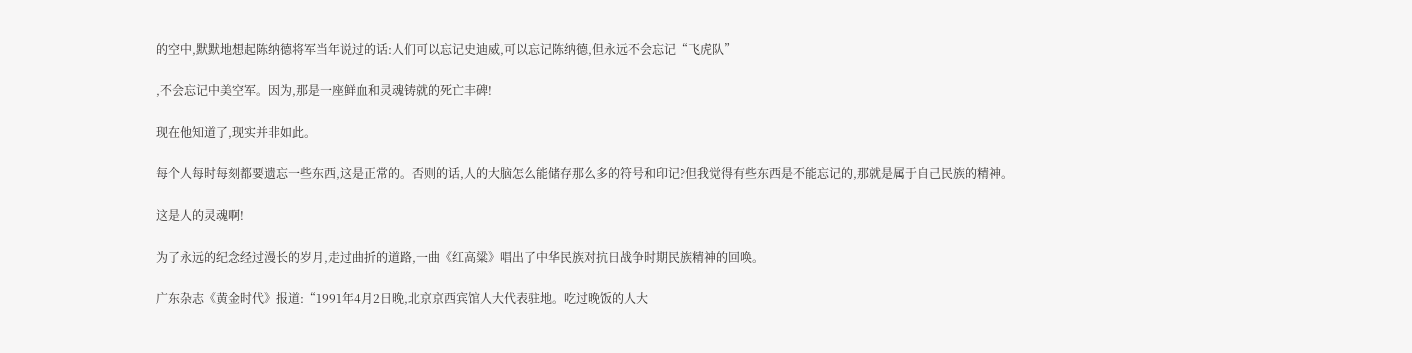的空中,默默地想起陈纳德将军当年说过的话:人们可以忘记史迪威,可以忘记陈纳德,但永远不会忘记“飞虎队”

,不会忘记中美空军。因为,那是一座鲜血和灵魂铸就的死亡丰碑!

现在他知道了,现实并非如此。

每个人每时每刻都要遗忘一些东西,这是正常的。否则的话,人的大脑怎么能储存那么多的符号和印记?但我觉得有些东西是不能忘记的,那就是属于自己民族的精神。

这是人的灵魂啊!

为了永远的纪念经过漫长的岁月,走过曲折的道路,一曲《红高粱》唱出了中华民族对抗日战争时期民族精神的回唤。

广东杂志《黄金时代》报道:“1991年4月2日晚,北京京西宾馆人大代表驻地。吃过晚饭的人大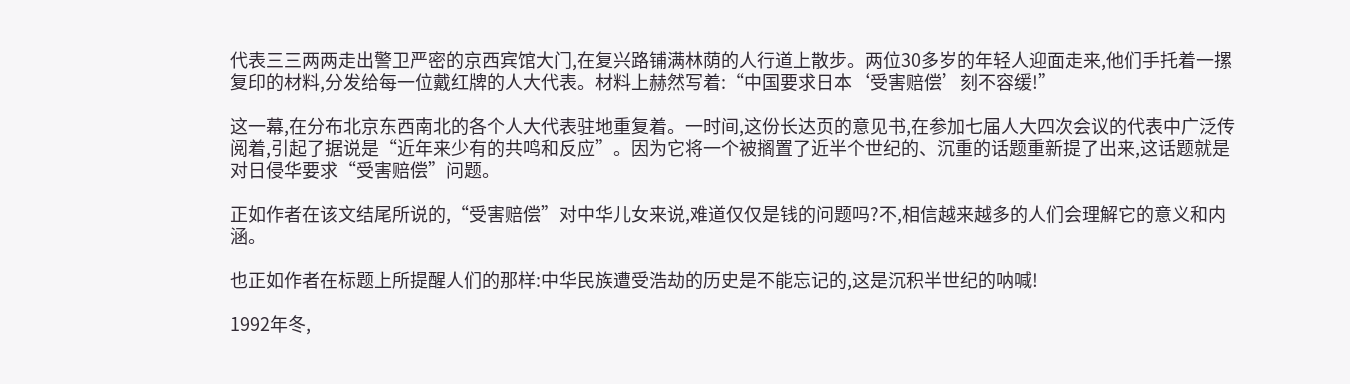代表三三两两走出警卫严密的京西宾馆大门,在复兴路铺满林荫的人行道上散步。两位30多岁的年轻人迎面走来,他们手托着一摞复印的材料,分发给每一位戴红牌的人大代表。材料上赫然写着:“中国要求日本‘受害赔偿’刻不容缓!”

这一幕,在分布北京东西南北的各个人大代表驻地重复着。一时间,这份长达页的意见书,在参加七届人大四次会议的代表中广泛传阅着,引起了据说是“近年来少有的共鸣和反应”。因为它将一个被搁置了近半个世纪的、沉重的话题重新提了出来,这话题就是对日侵华要求“受害赔偿”问题。

正如作者在该文结尾所说的,“受害赔偿”对中华儿女来说,难道仅仅是钱的问题吗?不,相信越来越多的人们会理解它的意义和内涵。

也正如作者在标题上所提醒人们的那样:中华民族遭受浩劫的历史是不能忘记的,这是沉积半世纪的呐喊!

1992年冬,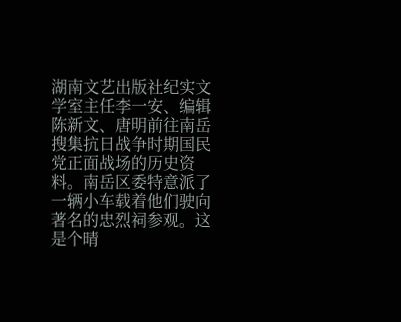湖南文艺出版社纪实文学室主任李一安、编辑陈新文、唐明前往南岳搜集抗日战争时期国民党正面战场的历史资料。南岳区委特意派了一辆小车载着他们驶向著名的忠烈祠参观。这是个晴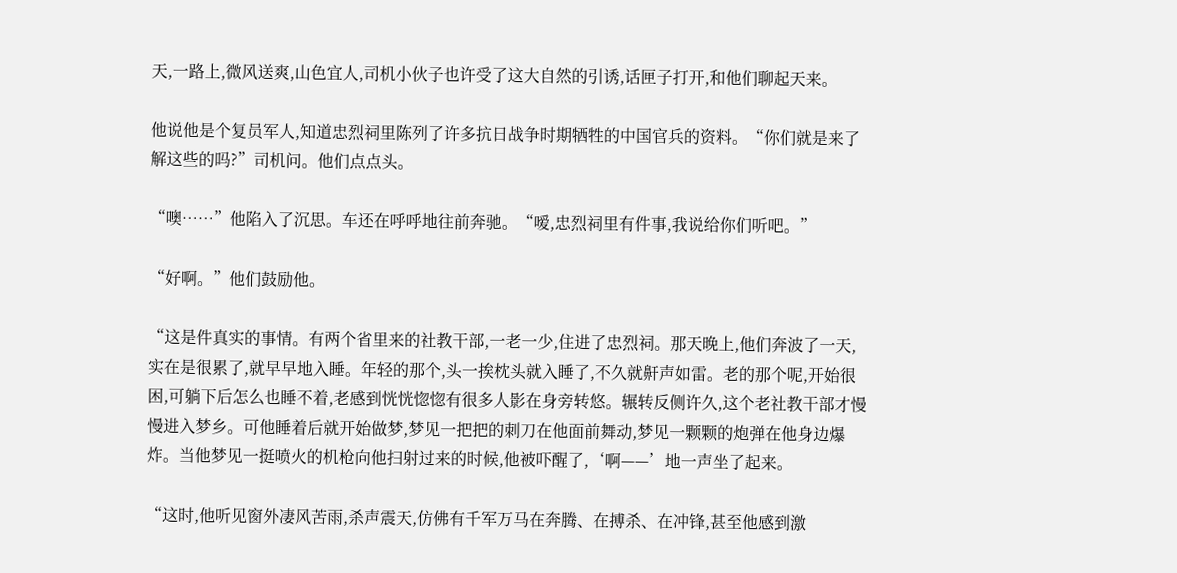天,一路上,微风送爽,山色宜人,司机小伙子也许受了这大自然的引诱,话匣子打开,和他们聊起天来。

他说他是个复员军人,知道忠烈祠里陈列了许多抗日战争时期牺牲的中国官兵的资料。“你们就是来了解这些的吗?”司机问。他们点点头。

“噢……”他陷入了沉思。车还在呼呼地往前奔驰。“嗳,忠烈祠里有件事,我说给你们听吧。”

“好啊。”他们鼓励他。

“这是件真实的事情。有两个省里来的社教干部,一老一少,住进了忠烈祠。那天晚上,他们奔波了一天,实在是很累了,就早早地入睡。年轻的那个,头一挨枕头就入睡了,不久就鼾声如雷。老的那个呢,开始很困,可躺下后怎么也睡不着,老感到恍恍惚惚有很多人影在身旁转悠。辗转反侧许久,这个老社教干部才慢慢进入梦乡。可他睡着后就开始做梦,梦见一把把的刺刀在他面前舞动,梦见一颗颗的炮弹在他身边爆炸。当他梦见一挺喷火的机枪向他扫射过来的时候,他被吓醒了,‘啊——’地一声坐了起来。

“这时,他听见窗外凄风苦雨,杀声震天,仿佛有千军万马在奔腾、在搏杀、在冲锋,甚至他感到激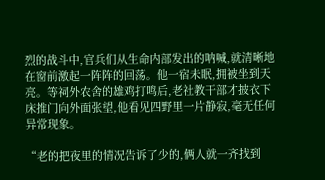烈的战斗中,官兵们从生命内部发出的呐喊,就清晰地在窗前激起一阵阵的回荡。他一宿未眠,拥被坐到天亮。等祠外农舍的雄鸡打鸣后,老社教干部才披衣下床推门向外面张望,他看见四野里一片静寂,毫无任何异常现象。

“老的把夜里的情况告诉了少的,俩人就一齐找到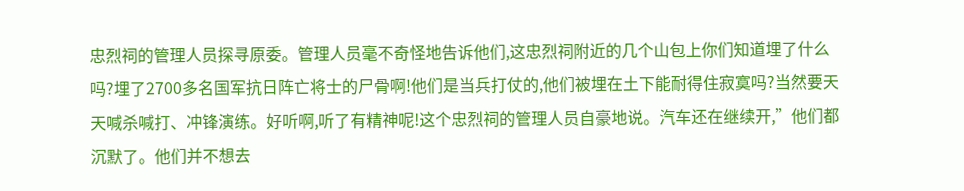忠烈祠的管理人员探寻原委。管理人员毫不奇怪地告诉他们,这忠烈祠附近的几个山包上你们知道埋了什么吗?埋了2700多名国军抗日阵亡将士的尸骨啊!他们是当兵打仗的,他们被埋在土下能耐得住寂寞吗?当然要天天喊杀喊打、冲锋演练。好听啊,听了有精神呢!这个忠烈祠的管理人员自豪地说。汽车还在继续开,”他们都沉默了。他们并不想去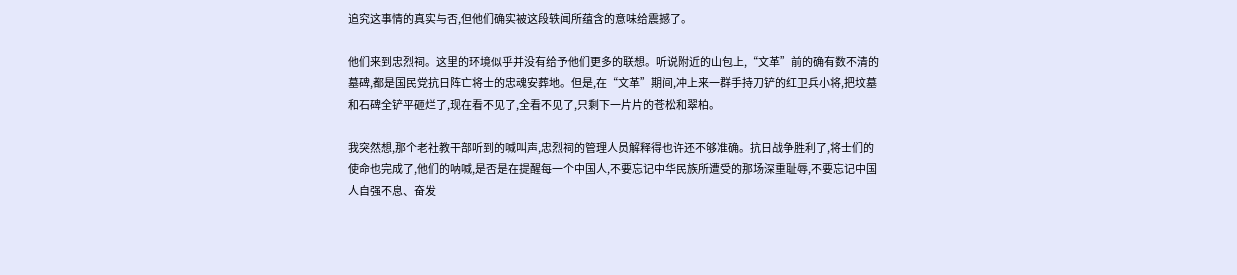追究这事情的真实与否,但他们确实被这段轶闻所蕴含的意味给震撼了。

他们来到忠烈祠。这里的环境似乎并没有给予他们更多的联想。听说附近的山包上,“文革”前的确有数不清的墓碑,都是国民党抗日阵亡将士的忠魂安葬地。但是,在“文革”期间,冲上来一群手持刀铲的红卫兵小将,把坟墓和石碑全铲平砸烂了,现在看不见了,全看不见了,只剩下一片片的苍松和翠柏。

我突然想,那个老社教干部听到的喊叫声,忠烈祠的管理人员解释得也许还不够准确。抗日战争胜利了,将士们的使命也完成了,他们的呐喊,是否是在提醒每一个中国人,不要忘记中华民族所遭受的那场深重耻辱,不要忘记中国人自强不息、奋发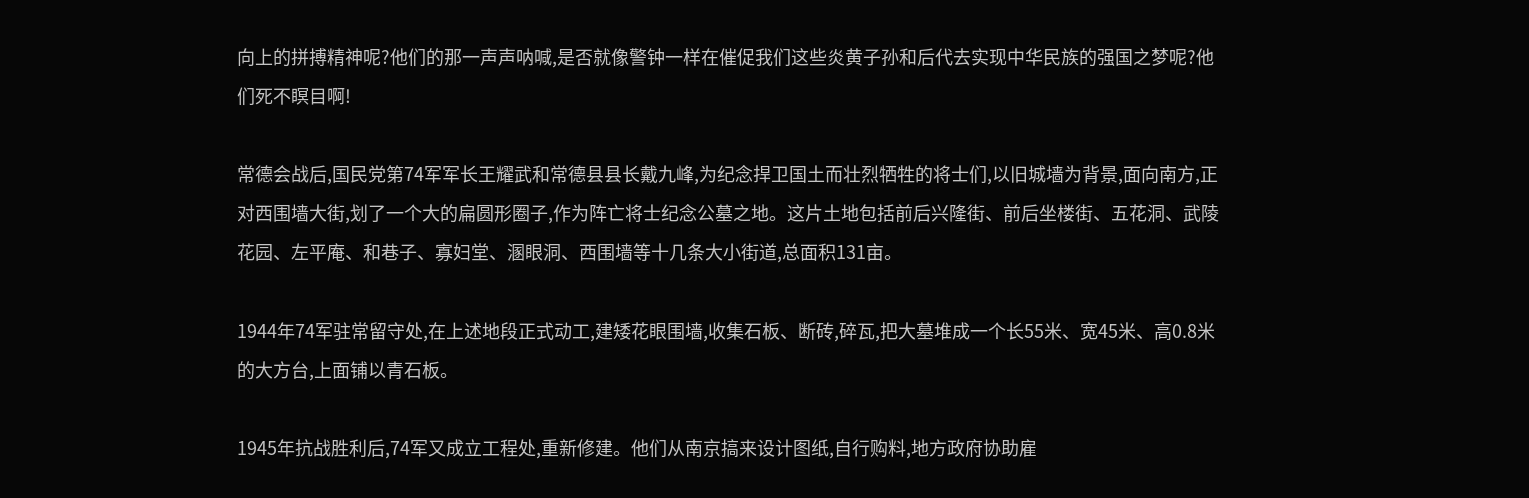向上的拼搏精神呢?他们的那一声声呐喊,是否就像警钟一样在催促我们这些炎黄子孙和后代去实现中华民族的强国之梦呢?他们死不瞑目啊!

常德会战后,国民党第74军军长王耀武和常德县县长戴九峰,为纪念捍卫国土而壮烈牺牲的将士们,以旧城墙为背景,面向南方,正对西围墙大街,划了一个大的扁圆形圈子,作为阵亡将士纪念公墓之地。这片土地包括前后兴隆街、前后坐楼街、五花洞、武陵花园、左平庵、和巷子、寡妇堂、溷眼洞、西围墙等十几条大小街道,总面积131亩。

1944年74军驻常留守处,在上述地段正式动工,建矮花眼围墙,收集石板、断砖,碎瓦,把大墓堆成一个长55米、宽45米、高0.8米的大方台,上面铺以青石板。

1945年抗战胜利后,74军又成立工程处,重新修建。他们从南京搞来设计图纸,自行购料,地方政府协助雇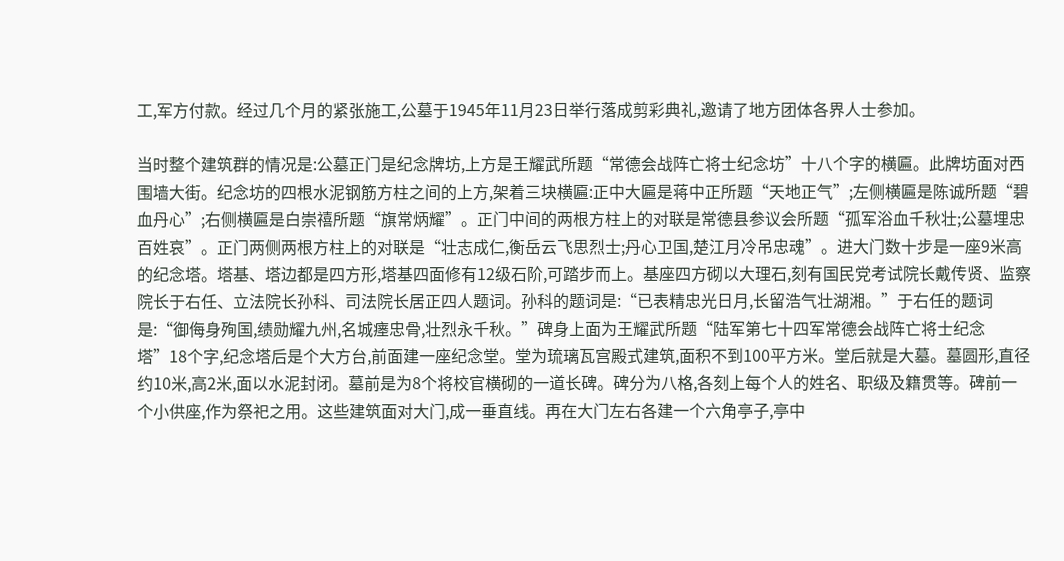工,军方付款。经过几个月的紧张施工,公墓于1945年11月23日举行落成剪彩典礼,邀请了地方团体各界人士参加。

当时整个建筑群的情况是:公墓正门是纪念牌坊,上方是王耀武所题“常德会战阵亡将士纪念坊”十八个字的横匾。此牌坊面对西围墙大街。纪念坊的四根水泥钢筋方柱之间的上方,架着三块横匾:正中大匾是蒋中正所题“天地正气”;左侧横匾是陈诚所题“碧血丹心”;右侧横匾是白崇禧所题“旗常炳耀”。正门中间的两根方柱上的对联是常德县参议会所题“孤军浴血千秋壮;公墓埋忠百姓哀”。正门两侧两根方柱上的对联是“壮志成仁,衡岳云飞思烈士;丹心卫国,楚江月冷吊忠魂”。进大门数十步是一座9米高的纪念塔。塔基、塔边都是四方形,塔基四面修有12级石阶,可踏步而上。基座四方砌以大理石,刻有国民党考试院长戴传贤、监察院长于右任、立法院长孙科、司法院长居正四人题词。孙科的题词是:“已表精忠光日月,长留浩气壮湖湘。”于右任的题词是:“御侮身殉国,绩勋耀九州,名城瘗忠骨,壮烈永千秋。”碑身上面为王耀武所题“陆军第七十四军常德会战阵亡将士纪念塔”18个字,纪念塔后是个大方台,前面建一座纪念堂。堂为琉璃瓦宫殿式建筑,面积不到100平方米。堂后就是大墓。墓圆形,直径约10米,高2米,面以水泥封闭。墓前是为8个将校官横砌的一道长碑。碑分为八格,各刻上每个人的姓名、职级及籍贯等。碑前一个小供座,作为祭祀之用。这些建筑面对大门,成一垂直线。再在大门左右各建一个六角亭子,亭中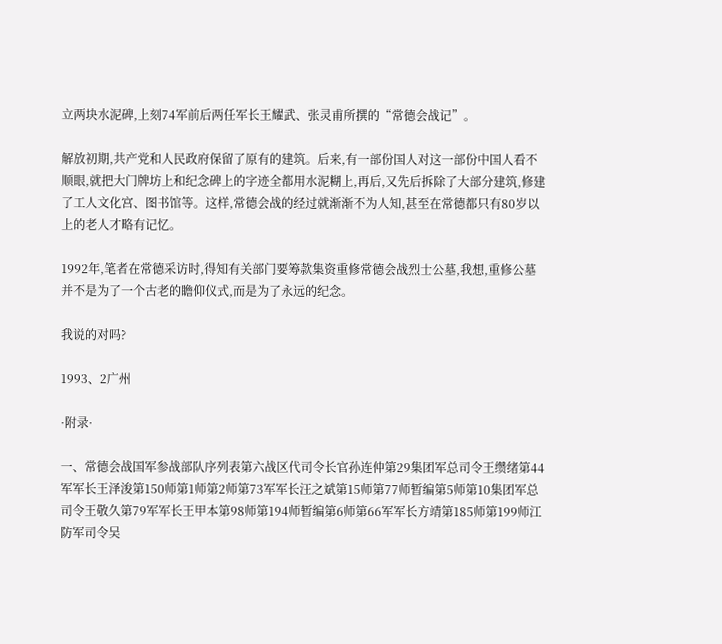立两块水泥碑,上刻74军前后两任军长王耀武、张灵甫所撰的“常德会战记”。

解放初期,共产党和人民政府保留了原有的建筑。后来,有一部份国人对这一部份中国人看不顺眼,就把大门牌坊上和纪念碑上的字迹全都用水泥糊上,再后,又先后拆除了大部分建筑,修建了工人文化宫、图书馆等。这样,常德会战的经过就渐渐不为人知,甚至在常德都只有80岁以上的老人才略有记忆。

1992年,笔者在常德采访时,得知有关部门要筹款集资重修常德会战烈士公墓,我想,重修公墓并不是为了一个古老的瞻仰仪式,而是为了永远的纪念。

我说的对吗?

1993、2广州

·附录·

一、常德会战国军参战部队序列表第六战区代司令长官孙连仲第29集团军总司令王缵绪第44军军长王泽浚第150师第1师第2师第73军军长汪之斌第15师第77师暂编第5师第10集团军总司令王敬久第79军军长王甲本第98师第194师暂编第6师第66军军长方靖第185师第199师江防军司令吴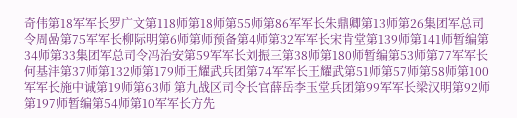奇伟第18军军长罗广文第118师第18师第55师第86军军长朱鼎卿第13师第26集团军总司令周喦第75军军长柳际明第6师第师预备第4师第32军军长宋肯堂第139师第141师暂编第34师第33集团军总司令冯治安第59军军长刘振三第38师第180师暂编第53师第77军军长何基沣第37师第132师第179师王耀武兵团第74军军长王耀武第51师第57师第58师第100军军长施中诚第19师第63师 第九战区司令长官薛岳李玉堂兵团第99军军长梁汉明第92师第197师暂编第54师第10军军长方先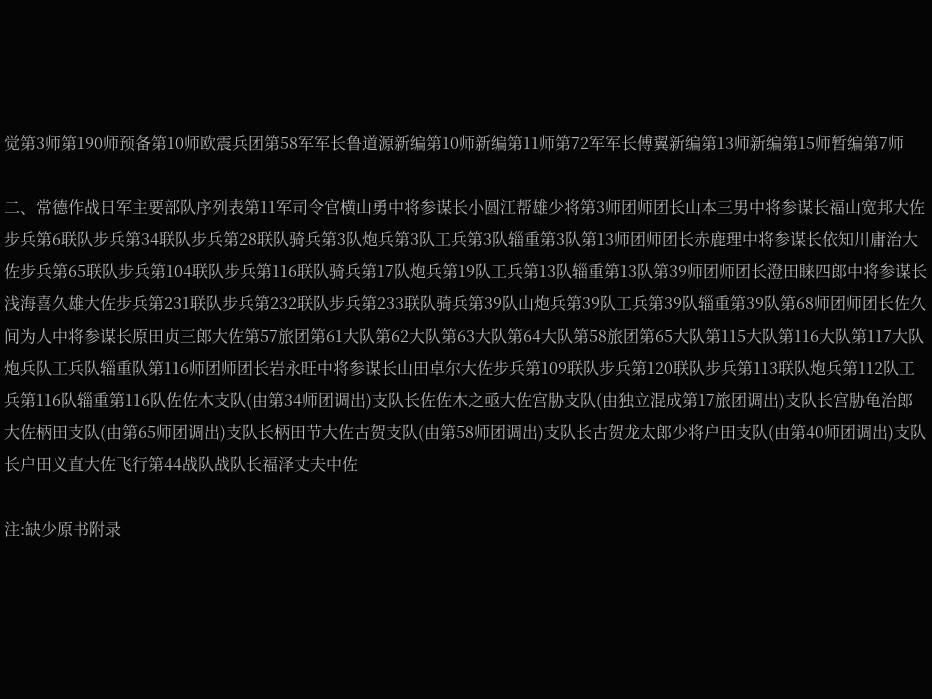觉第3师第190师预备第10师欧震兵团第58军军长鲁道源新编第10师新编第11师第72军军长傅翼新编第13师新编第15师暂编第7师

二、常德作战日军主要部队序列表第11军司令官横山勇中将参谋长小圆江帮雄少将第3师团师团长山本三男中将参谋长福山宽邦大佐步兵第6联队步兵第34联队步兵第28联队骑兵第3队炮兵第3队工兵第3队辎重第3队第13师团师团长赤鹿理中将参谋长依知川庸治大佐步兵第65联队步兵第104联队步兵第116联队骑兵第17队炮兵第19队工兵第13队辎重第13队第39师团师团长澄田睐四郎中将参谋长浅海喜久雄大佐步兵第231联队步兵第232联队步兵第233联队骑兵第39队山炮兵第39队工兵第39队辎重第39队第68师团师团长佐久间为人中将参谋长原田贞三郎大佐第57旅团第61大队第62大队第63大队第64大队第58旅团第65大队第115大队第116大队第117大队炮兵队工兵队辎重队第116师团师团长岩永旺中将参谋长山田卓尔大佐步兵第109联队步兵第120联队步兵第113联队炮兵第112队工兵第116队辎重第116队佐佐木支队(由第34师团调出)支队长佐佐木之亟大佐宫胁支队(由独立混成第17旅团调出)支队长宫胁龟治郎大佐柄田支队(由第65师团调出)支队长柄田节大佐古贺支队(由第58师团调出)支队长古贺龙太郎少将户田支队(由第40师团调出)支队长户田义直大佐飞行第44战队战队长福泽丈夫中佐

注:缺少原书附录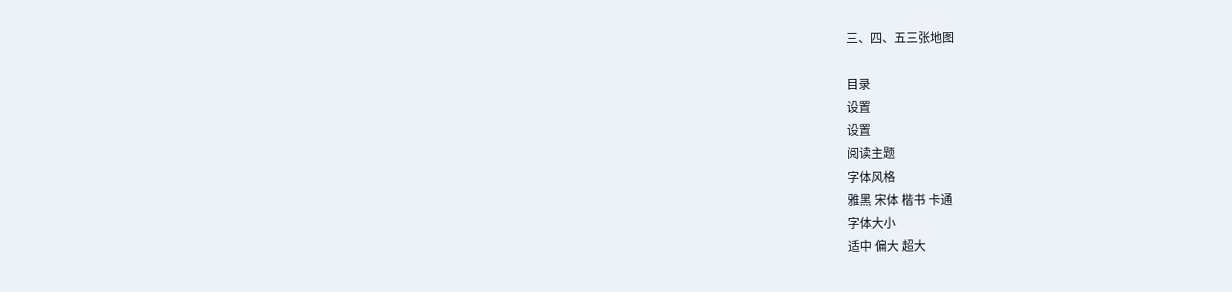三、四、五三张地图

目录
设置
设置
阅读主题
字体风格
雅黑 宋体 楷书 卡通
字体大小
适中 偏大 超大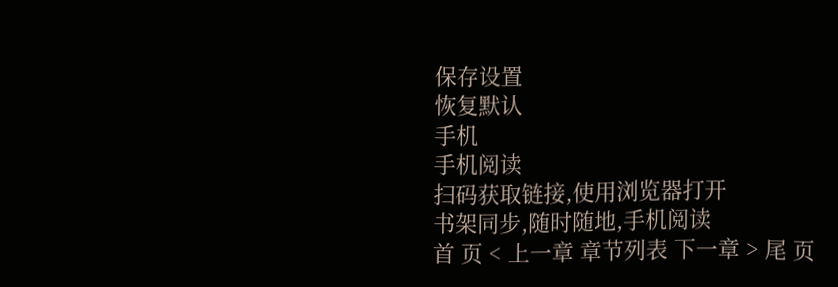保存设置
恢复默认
手机
手机阅读
扫码获取链接,使用浏览器打开
书架同步,随时随地,手机阅读
首 页 < 上一章 章节列表 下一章 > 尾 页